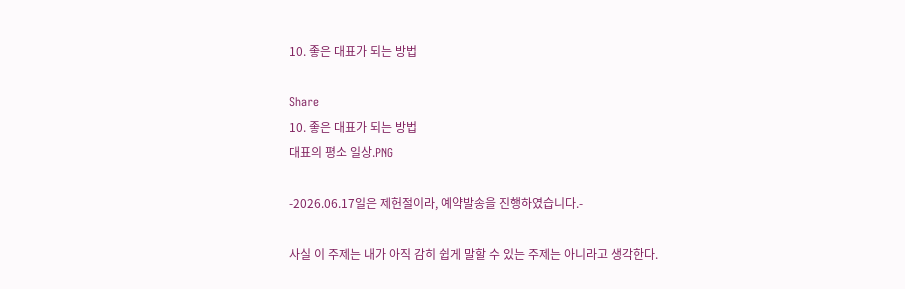10. 좋은 대표가 되는 방법

Share
10. 좋은 대표가 되는 방법
대표의 평소 일상.PNG

-2026.06.17일은 제헌절이라, 예약발송을 진행하였습니다.-

사실 이 주제는 내가 아직 감히 쉽게 말할 수 있는 주제는 아니라고 생각한다.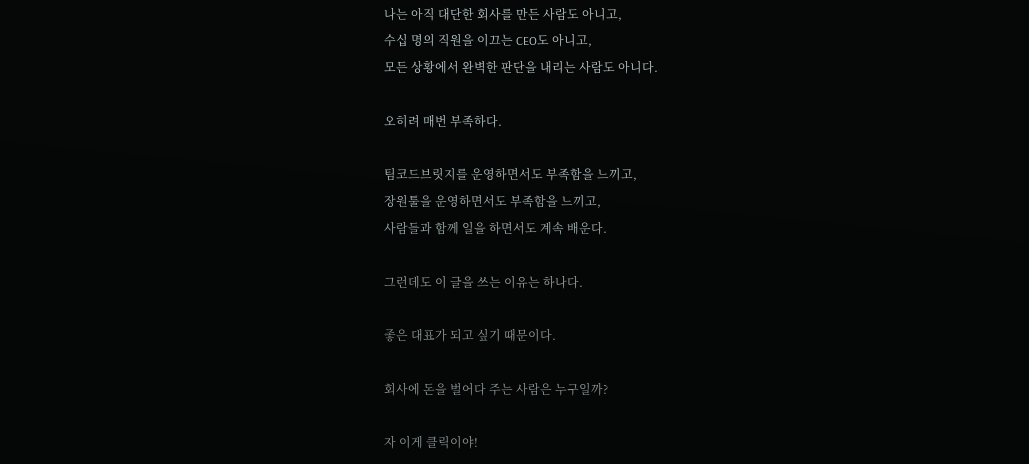나는 아직 대단한 회사를 만든 사람도 아니고,
수십 명의 직원을 이끄는 CEO도 아니고,
모든 상황에서 완벽한 판단을 내리는 사람도 아니다.

오히려 매번 부족하다.

팀코드브릿지를 운영하면서도 부족함을 느끼고,
장원툴을 운영하면서도 부족함을 느끼고,
사람들과 함께 일을 하면서도 계속 배운다.

그런데도 이 글을 쓰는 이유는 하나다.

좋은 대표가 되고 싶기 때문이다.

회사에 돈을 벌어다 주는 사람은 누구일까?

자 이게 클릭이야!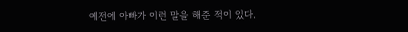예전에 아빠가 이런 말을 해준 적이 있다.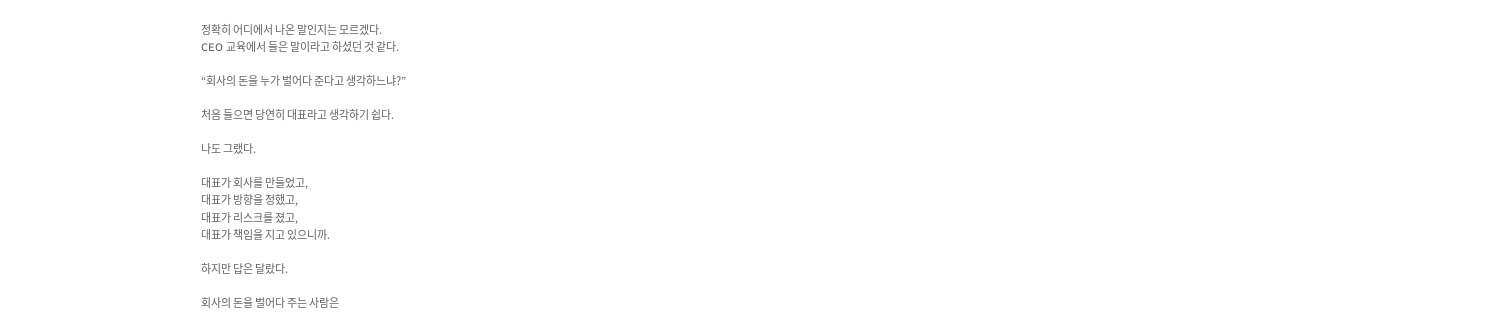정확히 어디에서 나온 말인지는 모르겠다.
CEO 교육에서 들은 말이라고 하셨던 것 같다.

“회사의 돈을 누가 벌어다 준다고 생각하느냐?”

처음 들으면 당연히 대표라고 생각하기 쉽다.

나도 그랬다.

대표가 회사를 만들었고,
대표가 방향을 정했고,
대표가 리스크를 졌고,
대표가 책임을 지고 있으니까.

하지만 답은 달랐다.

회사의 돈을 벌어다 주는 사람은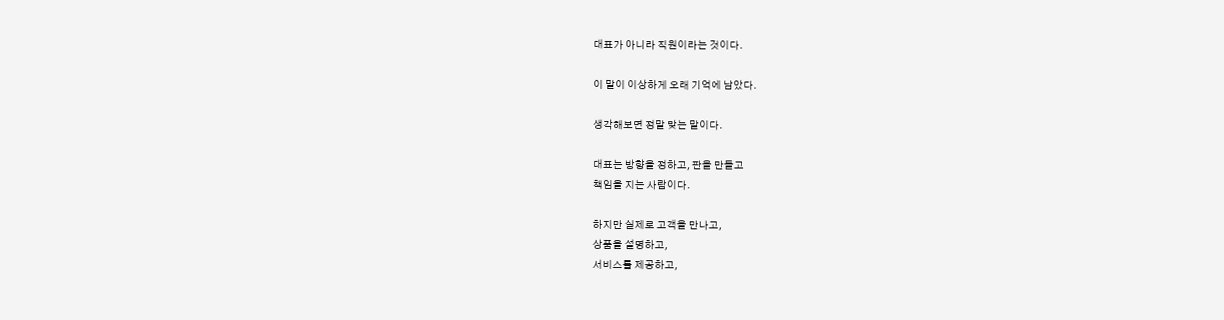대표가 아니라 직원이라는 것이다.

이 말이 이상하게 오래 기억에 남았다.

생각해보면 정말 맞는 말이다.

대표는 방향을 정하고, 판을 만들고
책임을 지는 사람이다.

하지만 실제로 고객을 만나고,
상품을 설명하고,
서비스를 제공하고,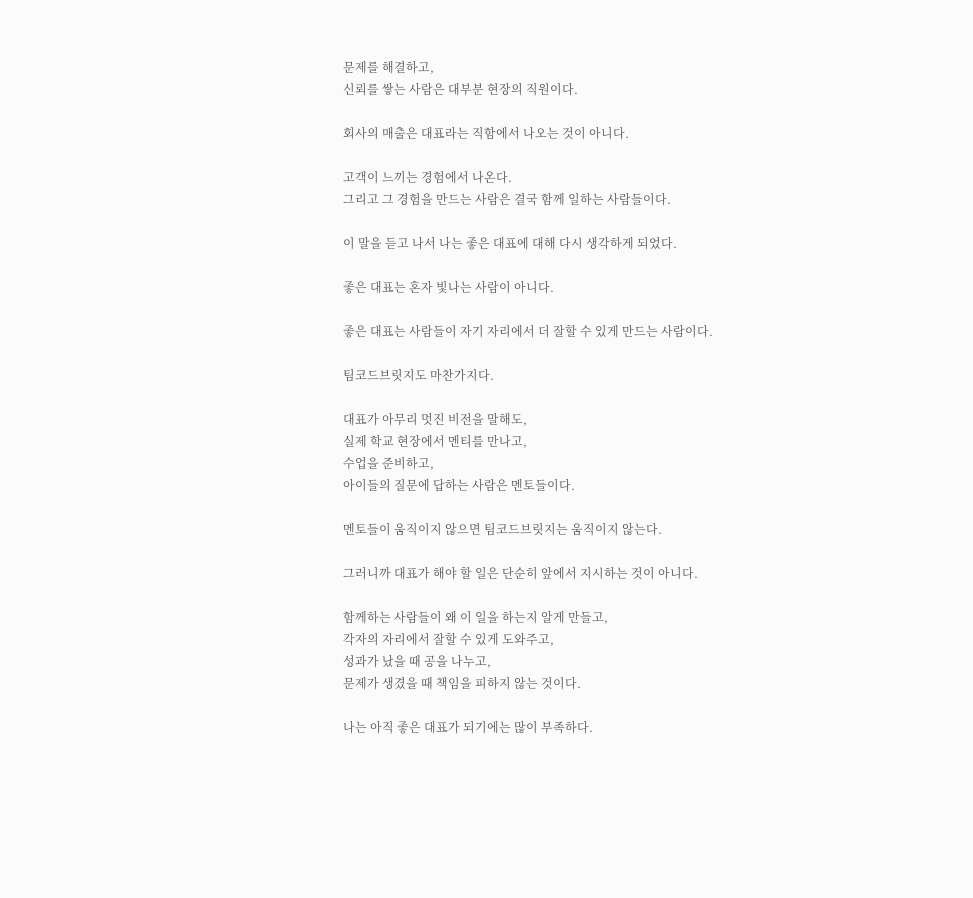문제를 해결하고,
신뢰를 쌓는 사람은 대부분 현장의 직원이다.

회사의 매출은 대표라는 직함에서 나오는 것이 아니다.

고객이 느끼는 경험에서 나온다.
그리고 그 경험을 만드는 사람은 결국 함께 일하는 사람들이다.

이 말을 듣고 나서 나는 좋은 대표에 대해 다시 생각하게 되었다.

좋은 대표는 혼자 빛나는 사람이 아니다.

좋은 대표는 사람들이 자기 자리에서 더 잘할 수 있게 만드는 사람이다.

팀코드브릿지도 마찬가지다.

대표가 아무리 멋진 비전을 말해도,
실제 학교 현장에서 멘티를 만나고,
수업을 준비하고,
아이들의 질문에 답하는 사람은 멘토들이다.

멘토들이 움직이지 않으면 팀코드브릿지는 움직이지 않는다.

그러니까 대표가 해야 할 일은 단순히 앞에서 지시하는 것이 아니다.

함께하는 사람들이 왜 이 일을 하는지 알게 만들고,
각자의 자리에서 잘할 수 있게 도와주고,
성과가 났을 때 공을 나누고,
문제가 생겼을 때 책임을 피하지 않는 것이다.

나는 아직 좋은 대표가 되기에는 많이 부족하다.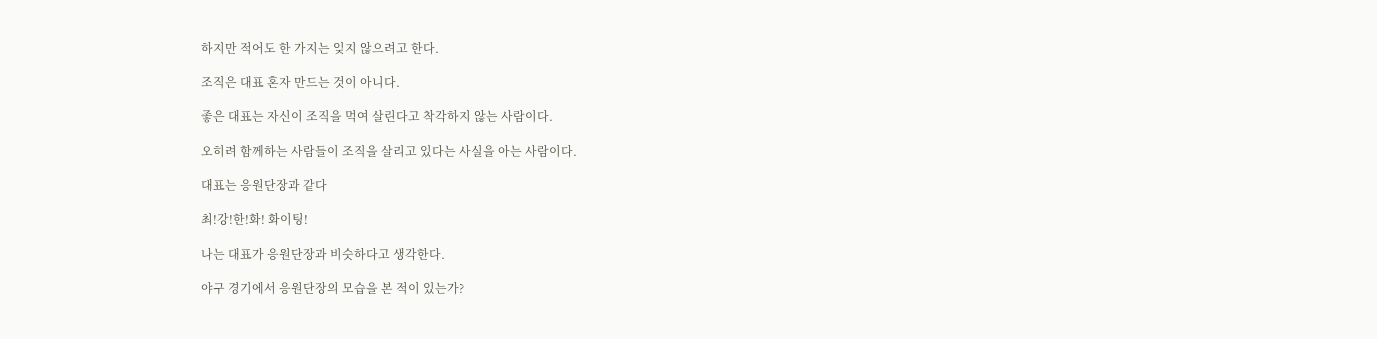하지만 적어도 한 가지는 잊지 않으려고 한다.

조직은 대표 혼자 만드는 것이 아니다.

좋은 대표는 자신이 조직을 먹여 살린다고 착각하지 않는 사람이다.

오히려 함께하는 사람들이 조직을 살리고 있다는 사실을 아는 사람이다.

대표는 응원단장과 같다

최!강!한!화! 화이팅!

나는 대표가 응원단장과 비슷하다고 생각한다.

야구 경기에서 응원단장의 모습을 본 적이 있는가?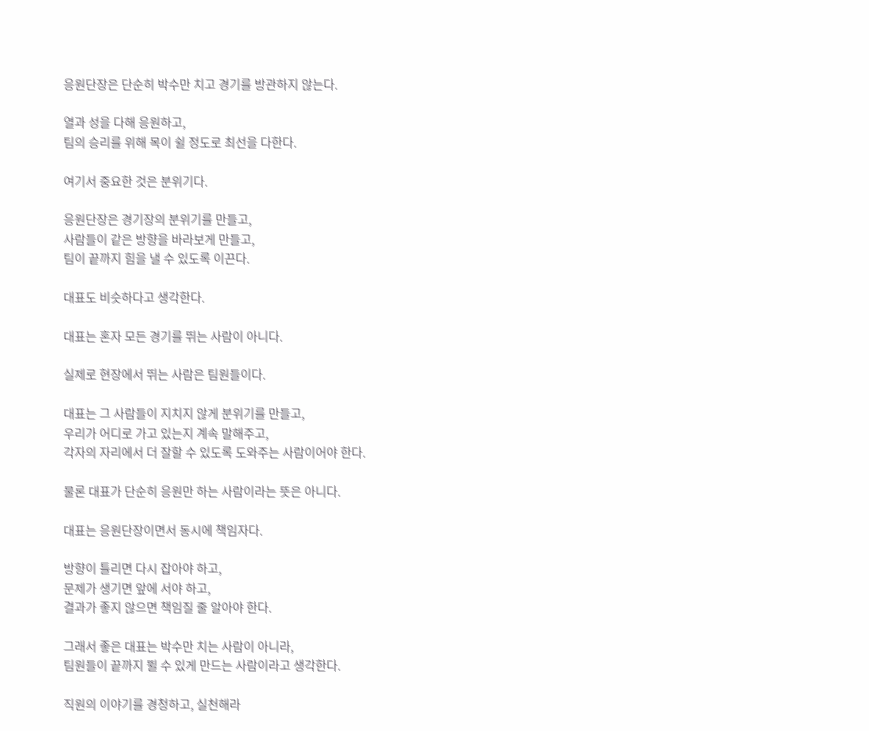응원단장은 단순히 박수만 치고 경기를 방관하지 않는다.

열과 성을 다해 응원하고,
팀의 승리를 위해 목이 쉴 정도로 최선을 다한다.

여기서 중요한 것은 분위기다.

응원단장은 경기장의 분위기를 만들고,
사람들이 같은 방향을 바라보게 만들고,
팀이 끝까지 힘을 낼 수 있도록 이끈다.

대표도 비슷하다고 생각한다.

대표는 혼자 모든 경기를 뛰는 사람이 아니다.

실제로 현장에서 뛰는 사람은 팀원들이다.

대표는 그 사람들이 지치지 않게 분위기를 만들고,
우리가 어디로 가고 있는지 계속 말해주고,
각자의 자리에서 더 잘할 수 있도록 도와주는 사람이어야 한다.

물론 대표가 단순히 응원만 하는 사람이라는 뜻은 아니다.

대표는 응원단장이면서 동시에 책임자다.

방향이 틀리면 다시 잡아야 하고,
문제가 생기면 앞에 서야 하고,
결과가 좋지 않으면 책임질 줄 알아야 한다.

그래서 좋은 대표는 박수만 치는 사람이 아니라,
팀원들이 끝까지 뛸 수 있게 만드는 사람이라고 생각한다.

직원의 이야기를 경청하고, 실천해라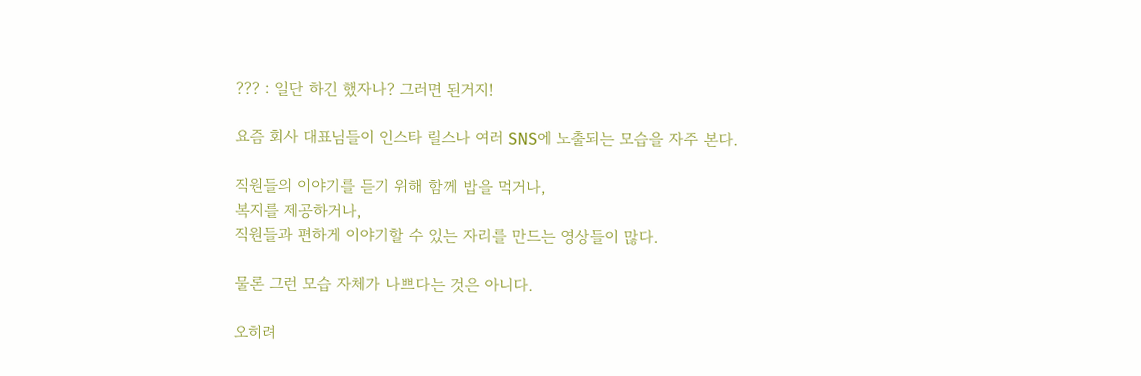??? : 일단 하긴 했자나? 그러면 된거지!

요즘 회사 대표님들이 인스타 릴스나 여러 SNS에 노출되는 모습을 자주 본다.

직원들의 이야기를 듣기 위해 함께 밥을 먹거나,
복지를 제공하거나,
직원들과 편하게 이야기할 수 있는 자리를 만드는 영상들이 많다.

물론 그런 모습 자체가 나쁘다는 것은 아니다.

오히려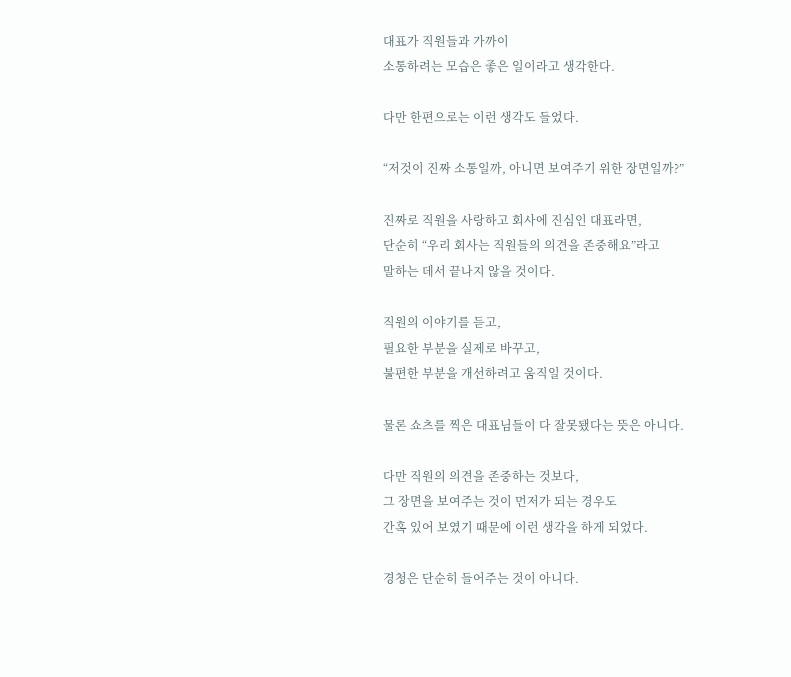대표가 직원들과 가까이
소통하려는 모습은 좋은 일이라고 생각한다.

다만 한편으로는 이런 생각도 들었다.

“저것이 진짜 소통일까, 아니면 보여주기 위한 장면일까?”

진짜로 직원을 사랑하고 회사에 진심인 대표라면,
단순히 “우리 회사는 직원들의 의견을 존중해요”라고
말하는 데서 끝나지 않을 것이다.

직원의 이야기를 듣고,
필요한 부분을 실제로 바꾸고,
불편한 부분을 개선하려고 움직일 것이다.

물론 쇼츠를 찍은 대표님들이 다 잘못됐다는 뜻은 아니다.

다만 직원의 의견을 존중하는 것보다,
그 장면을 보여주는 것이 먼저가 되는 경우도
간혹 있어 보였기 때문에 이런 생각을 하게 되었다.

경청은 단순히 들어주는 것이 아니다.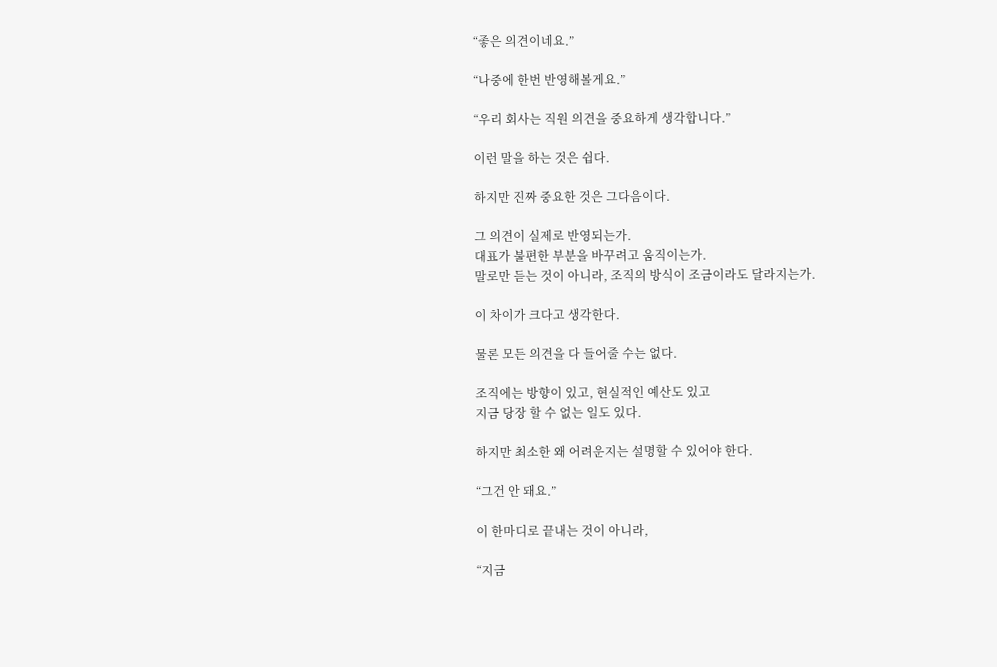“좋은 의견이네요.”

“나중에 한번 반영해볼게요.”

“우리 회사는 직원 의견을 중요하게 생각합니다.”

이런 말을 하는 것은 쉽다.

하지만 진짜 중요한 것은 그다음이다.

그 의견이 실제로 반영되는가.
대표가 불편한 부분을 바꾸려고 움직이는가.
말로만 듣는 것이 아니라, 조직의 방식이 조금이라도 달라지는가.

이 차이가 크다고 생각한다.

물론 모든 의견을 다 들어줄 수는 없다.

조직에는 방향이 있고, 현실적인 예산도 있고
지금 당장 할 수 없는 일도 있다.

하지만 최소한 왜 어려운지는 설명할 수 있어야 한다.

“그건 안 돼요.”

이 한마디로 끝내는 것이 아니라,

“지금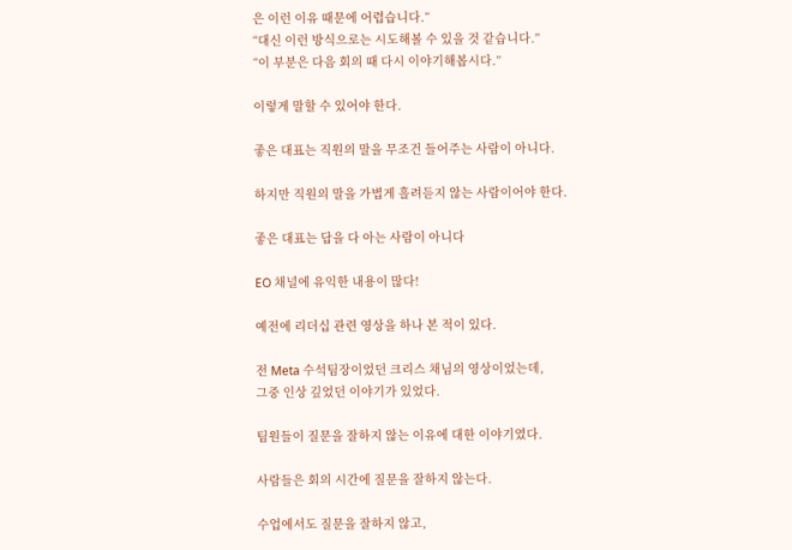은 이런 이유 때문에 어렵습니다.”
“대신 이런 방식으로는 시도해볼 수 있을 것 같습니다.”
“이 부분은 다음 회의 때 다시 이야기해봅시다.”

이렇게 말할 수 있어야 한다.

좋은 대표는 직원의 말을 무조건 들어주는 사람이 아니다.

하지만 직원의 말을 가볍게 흘려듣지 않는 사람이어야 한다.

좋은 대표는 답을 다 아는 사람이 아니다

EO 채널에 유익한 내용이 많다!

예전에 리더십 관련 영상을 하나 본 적이 있다.

전 Meta 수석팀장이었던 크리스 채님의 영상이었는데,
그중 인상 깊었던 이야기가 있었다.

팀원들이 질문을 잘하지 않는 이유에 대한 이야기였다.

사람들은 회의 시간에 질문을 잘하지 않는다.

수업에서도 질문을 잘하지 않고,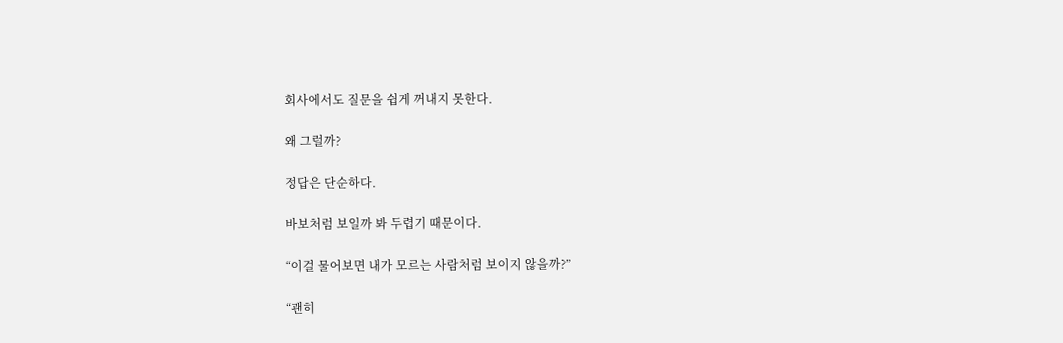회사에서도 질문을 쉽게 꺼내지 못한다.

왜 그럴까?

정답은 단순하다.

바보처럼 보일까 봐 두렵기 때문이다.

“이걸 물어보면 내가 모르는 사람처럼 보이지 않을까?”

“괜히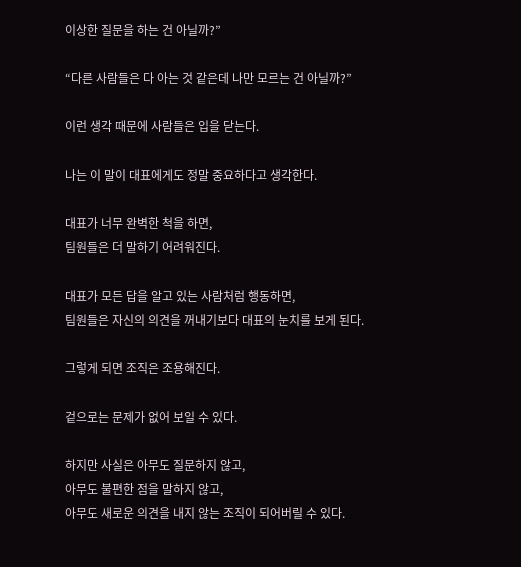이상한 질문을 하는 건 아닐까?”

“다른 사람들은 다 아는 것 같은데 나만 모르는 건 아닐까?”

이런 생각 때문에 사람들은 입을 닫는다.

나는 이 말이 대표에게도 정말 중요하다고 생각한다.

대표가 너무 완벽한 척을 하면,
팀원들은 더 말하기 어려워진다.

대표가 모든 답을 알고 있는 사람처럼 행동하면,
팀원들은 자신의 의견을 꺼내기보다 대표의 눈치를 보게 된다.

그렇게 되면 조직은 조용해진다.

겉으로는 문제가 없어 보일 수 있다.

하지만 사실은 아무도 질문하지 않고,
아무도 불편한 점을 말하지 않고,
아무도 새로운 의견을 내지 않는 조직이 되어버릴 수 있다.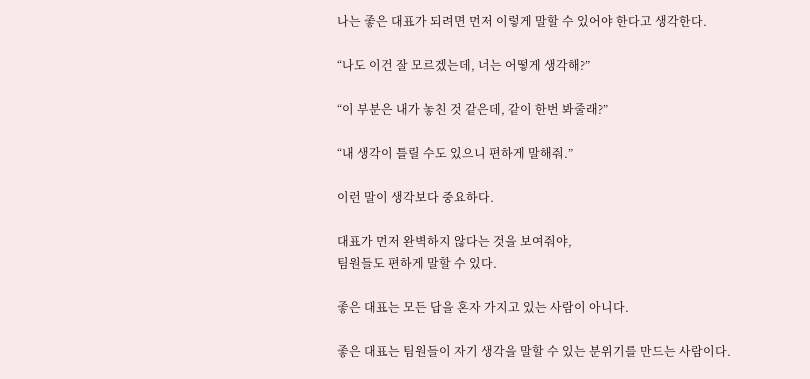나는 좋은 대표가 되려면 먼저 이렇게 말할 수 있어야 한다고 생각한다.

“나도 이건 잘 모르겠는데, 너는 어떻게 생각해?”

“이 부분은 내가 놓친 것 같은데, 같이 한번 봐줄래?”

“내 생각이 틀릴 수도 있으니 편하게 말해줘.”

이런 말이 생각보다 중요하다.

대표가 먼저 완벽하지 않다는 것을 보여줘야,
팀원들도 편하게 말할 수 있다.

좋은 대표는 모든 답을 혼자 가지고 있는 사람이 아니다.

좋은 대표는 팀원들이 자기 생각을 말할 수 있는 분위기를 만드는 사람이다.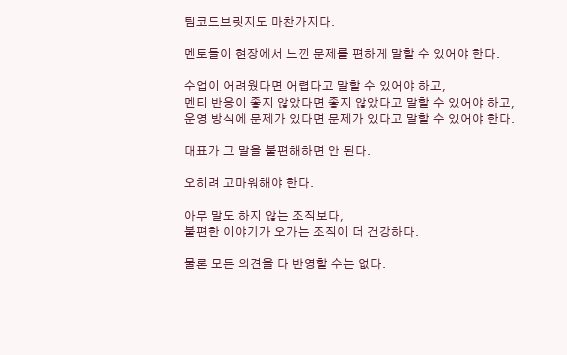팀코드브릿지도 마찬가지다.

멘토들이 현장에서 느낀 문제를 편하게 말할 수 있어야 한다.

수업이 어려웠다면 어렵다고 말할 수 있어야 하고,
멘티 반응이 좋지 않았다면 좋지 않았다고 말할 수 있어야 하고,
운영 방식에 문제가 있다면 문제가 있다고 말할 수 있어야 한다.

대표가 그 말을 불편해하면 안 된다.

오히려 고마워해야 한다.

아무 말도 하지 않는 조직보다,
불편한 이야기가 오가는 조직이 더 건강하다.

물론 모든 의견을 다 반영할 수는 없다.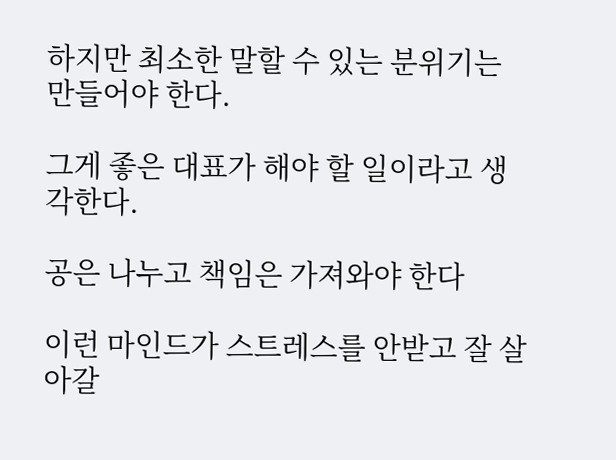하지만 최소한 말할 수 있는 분위기는 만들어야 한다.

그게 좋은 대표가 해야 할 일이라고 생각한다.

공은 나누고 책임은 가져와야 한다

이런 마인드가 스트레스를 안받고 잘 살아갈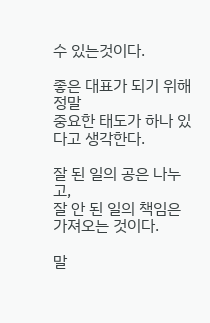수 있는것이다.

좋은 대표가 되기 위해 정말
중요한 태도가 하나 있다고 생각한다.

잘 된 일의 공은 나누고,
잘 안 된 일의 책임은 가져오는 것이다.

말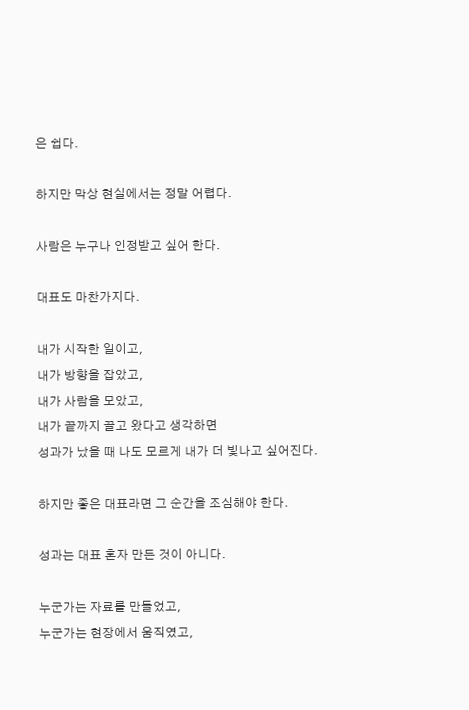은 쉽다.

하지만 막상 현실에서는 정말 어렵다.

사람은 누구나 인정받고 싶어 한다.

대표도 마찬가지다.

내가 시작한 일이고,
내가 방향을 잡았고,
내가 사람을 모았고,
내가 끝까지 끌고 왔다고 생각하면
성과가 났을 때 나도 모르게 내가 더 빛나고 싶어진다.

하지만 좋은 대표라면 그 순간을 조심해야 한다.

성과는 대표 혼자 만든 것이 아니다.

누군가는 자료를 만들었고,
누군가는 현장에서 움직였고,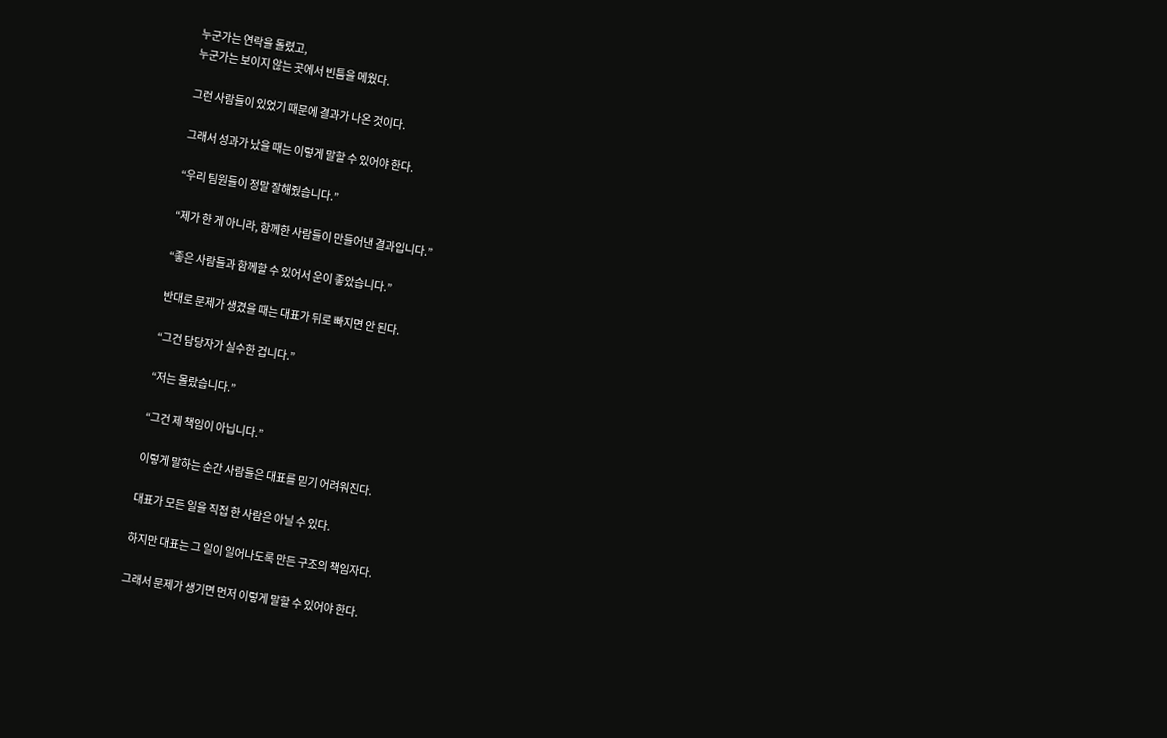누군가는 연락을 돌렸고,
누군가는 보이지 않는 곳에서 빈틈을 메웠다.

그런 사람들이 있었기 때문에 결과가 나온 것이다.

그래서 성과가 났을 때는 이렇게 말할 수 있어야 한다.

“우리 팀원들이 정말 잘해줬습니다.”

“제가 한 게 아니라, 함께한 사람들이 만들어낸 결과입니다.”

“좋은 사람들과 함께할 수 있어서 운이 좋았습니다.”

반대로 문제가 생겼을 때는 대표가 뒤로 빠지면 안 된다.

“그건 담당자가 실수한 겁니다.”

“저는 몰랐습니다.”

“그건 제 책임이 아닙니다.”

이렇게 말하는 순간 사람들은 대표를 믿기 어려워진다.

대표가 모든 일을 직접 한 사람은 아닐 수 있다.

하지만 대표는 그 일이 일어나도록 만든 구조의 책임자다.

그래서 문제가 생기면 먼저 이렇게 말할 수 있어야 한다.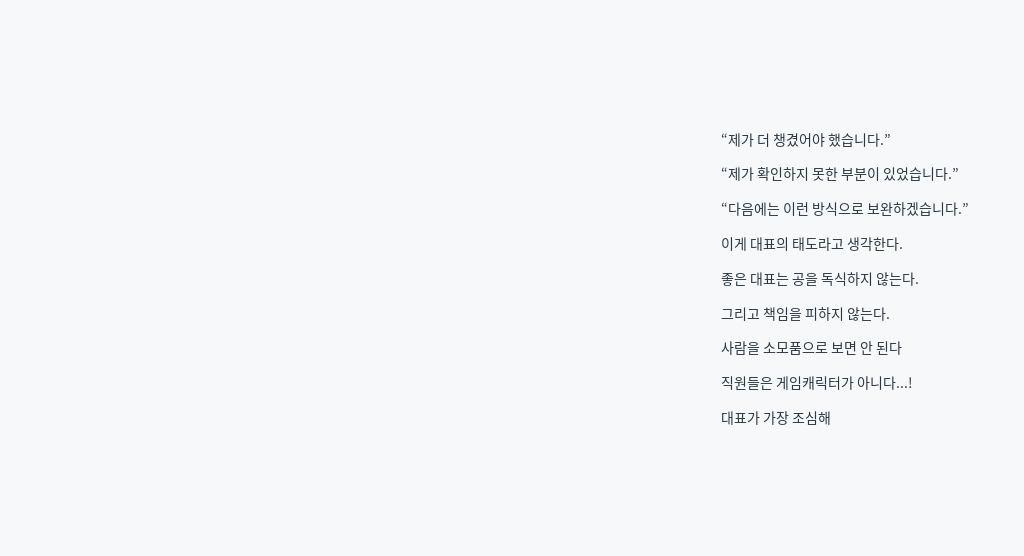“제가 더 챙겼어야 했습니다.”

“제가 확인하지 못한 부분이 있었습니다.”

“다음에는 이런 방식으로 보완하겠습니다.”

이게 대표의 태도라고 생각한다.

좋은 대표는 공을 독식하지 않는다.

그리고 책임을 피하지 않는다.

사람을 소모품으로 보면 안 된다

직원들은 게임캐릭터가 아니다...!

대표가 가장 조심해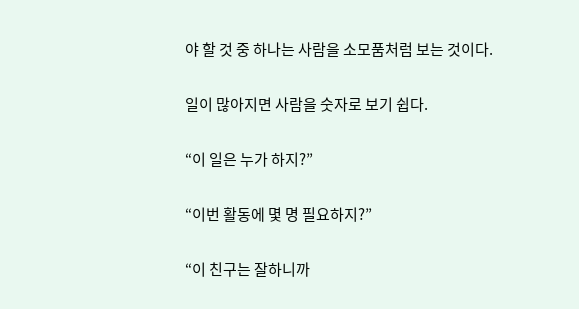야 할 것 중 하나는 사람을 소모품처럼 보는 것이다.

일이 많아지면 사람을 숫자로 보기 쉽다.

“이 일은 누가 하지?”

“이번 활동에 몇 명 필요하지?”

“이 친구는 잘하니까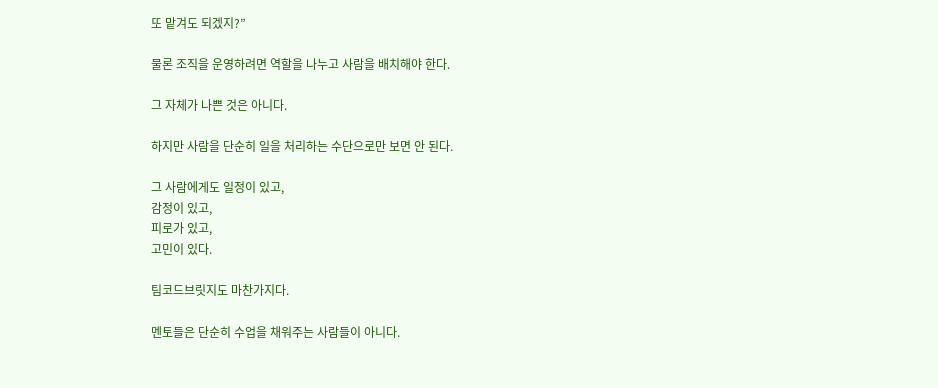또 맡겨도 되겠지?”

물론 조직을 운영하려면 역할을 나누고 사람을 배치해야 한다.

그 자체가 나쁜 것은 아니다.

하지만 사람을 단순히 일을 처리하는 수단으로만 보면 안 된다.

그 사람에게도 일정이 있고,
감정이 있고,
피로가 있고,
고민이 있다.

팀코드브릿지도 마찬가지다.

멘토들은 단순히 수업을 채워주는 사람들이 아니다.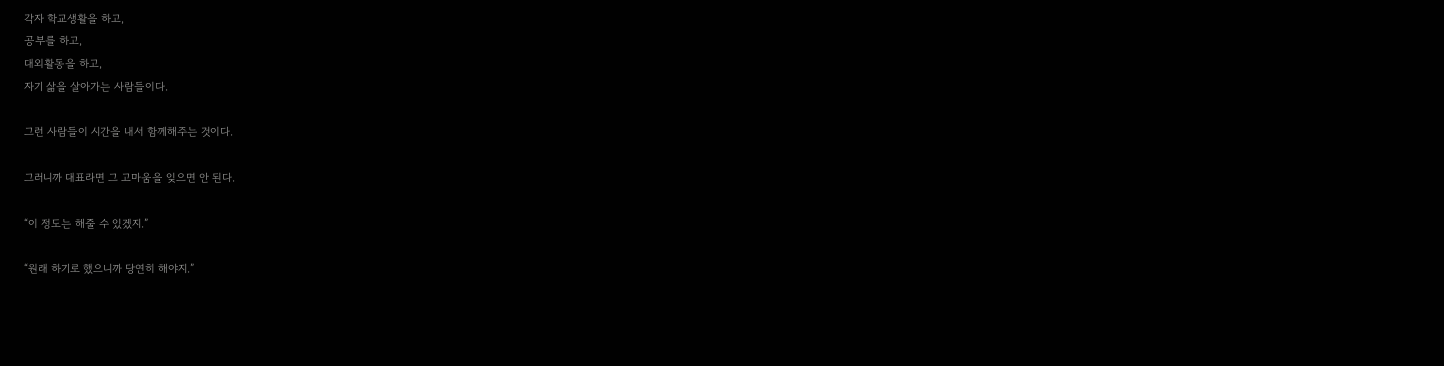각자 학교생활을 하고,
공부를 하고,
대외활동을 하고,
자기 삶을 살아가는 사람들이다.

그런 사람들이 시간을 내서 함께해주는 것이다.

그러니까 대표라면 그 고마움을 잊으면 안 된다.

“이 정도는 해줄 수 있겠지.”

“원래 하기로 했으니까 당연히 해야지.”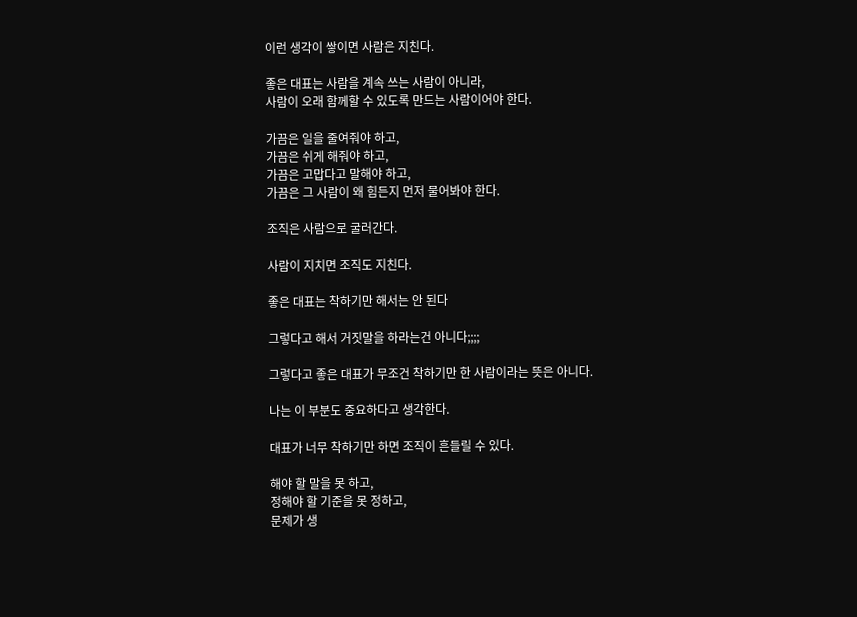이런 생각이 쌓이면 사람은 지친다.

좋은 대표는 사람을 계속 쓰는 사람이 아니라,
사람이 오래 함께할 수 있도록 만드는 사람이어야 한다.

가끔은 일을 줄여줘야 하고,
가끔은 쉬게 해줘야 하고,
가끔은 고맙다고 말해야 하고,
가끔은 그 사람이 왜 힘든지 먼저 물어봐야 한다.

조직은 사람으로 굴러간다.

사람이 지치면 조직도 지친다.

좋은 대표는 착하기만 해서는 안 된다

그렇다고 해서 거짓말을 하라는건 아니다;;;;

그렇다고 좋은 대표가 무조건 착하기만 한 사람이라는 뜻은 아니다.

나는 이 부분도 중요하다고 생각한다.

대표가 너무 착하기만 하면 조직이 흔들릴 수 있다.

해야 할 말을 못 하고,
정해야 할 기준을 못 정하고,
문제가 생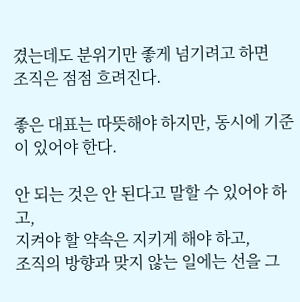겼는데도 분위기만 좋게 넘기려고 하면
조직은 점점 흐려진다.

좋은 대표는 따뜻해야 하지만, 동시에 기준이 있어야 한다.

안 되는 것은 안 된다고 말할 수 있어야 하고,
지켜야 할 약속은 지키게 해야 하고,
조직의 방향과 맞지 않는 일에는 선을 그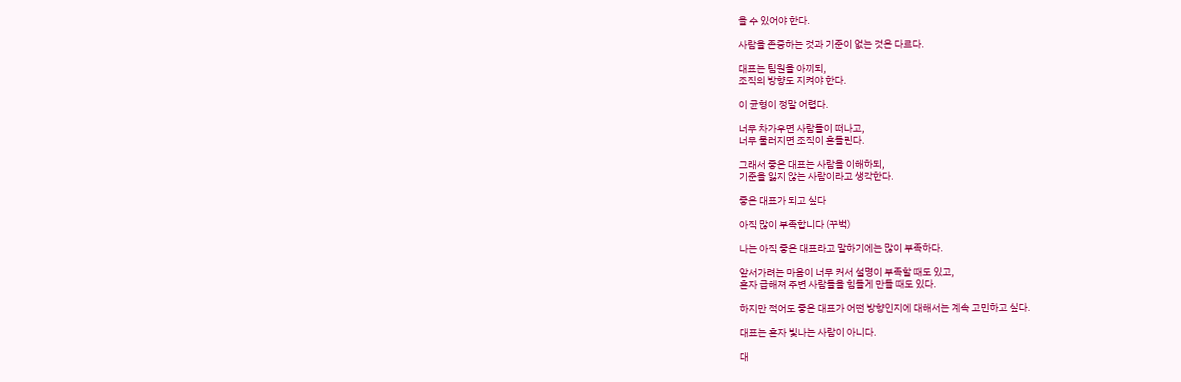을 수 있어야 한다.

사람을 존중하는 것과 기준이 없는 것은 다르다.

대표는 팀원을 아끼되,
조직의 방향도 지켜야 한다.

이 균형이 정말 어렵다.

너무 차가우면 사람들이 떠나고,
너무 물러지면 조직이 흔들린다.

그래서 좋은 대표는 사람을 이해하되,
기준을 잃지 않는 사람이라고 생각한다.

좋은 대표가 되고 싶다

아직 많이 부족합니다 (꾸벅)

나는 아직 좋은 대표라고 말하기에는 많이 부족하다.

앞서가려는 마음이 너무 커서 설명이 부족할 때도 있고,
혼자 급해져 주변 사람들을 힘들게 만들 때도 있다.

하지만 적어도 좋은 대표가 어떤 방향인지에 대해서는 계속 고민하고 싶다.

대표는 혼자 빛나는 사람이 아니다.

대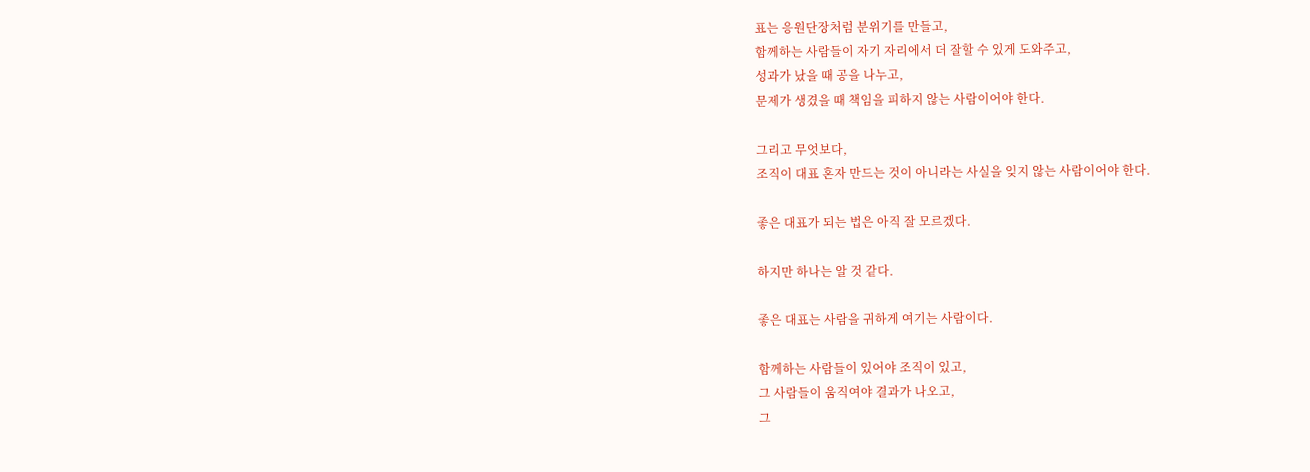표는 응원단장처럼 분위기를 만들고,
함께하는 사람들이 자기 자리에서 더 잘할 수 있게 도와주고,
성과가 났을 때 공을 나누고,
문제가 생겼을 때 책임을 피하지 않는 사람이어야 한다.

그리고 무엇보다,
조직이 대표 혼자 만드는 것이 아니라는 사실을 잊지 않는 사람이어야 한다.

좋은 대표가 되는 법은 아직 잘 모르겠다.

하지만 하나는 알 것 같다.

좋은 대표는 사람을 귀하게 여기는 사람이다.

함께하는 사람들이 있어야 조직이 있고,
그 사람들이 움직여야 결과가 나오고,
그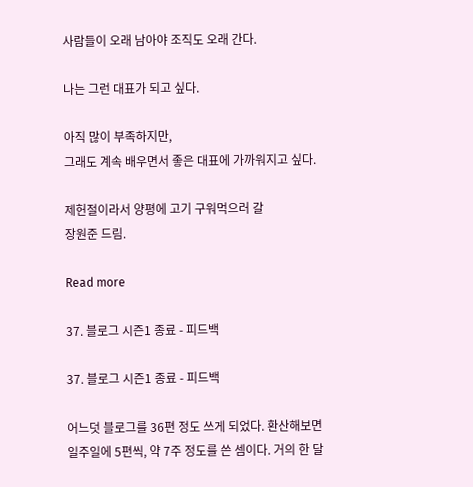사람들이 오래 남아야 조직도 오래 간다.

나는 그런 대표가 되고 싶다.

아직 많이 부족하지만,
그래도 계속 배우면서 좋은 대표에 가까워지고 싶다.

제헌절이라서 양평에 고기 구워먹으러 갈
장원준 드림.

Read more

37. 블로그 시즌1 종료 - 피드백

37. 블로그 시즌1 종료 - 피드백

어느덧 블로그를 36편 정도 쓰게 되었다. 환산해보면 일주일에 5편씩, 약 7주 정도를 쓴 셈이다. 거의 한 달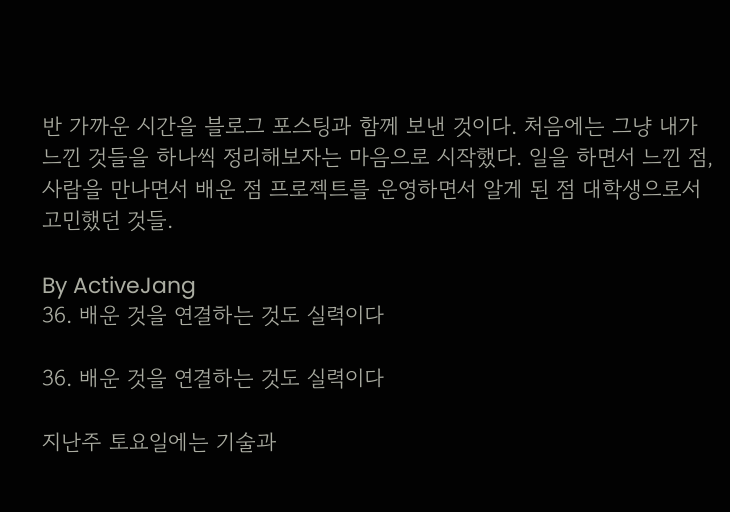반 가까운 시간을 블로그 포스팅과 함께 보낸 것이다. 처음에는 그냥 내가 느낀 것들을 하나씩 정리해보자는 마음으로 시작했다. 일을 하면서 느낀 점, 사람을 만나면서 배운 점 프로젝트를 운영하면서 알게 된 점 대학생으로서 고민했던 것들.

By ActiveJang
36. 배운 것을 연결하는 것도 실력이다

36. 배운 것을 연결하는 것도 실력이다

지난주 토요일에는 기술과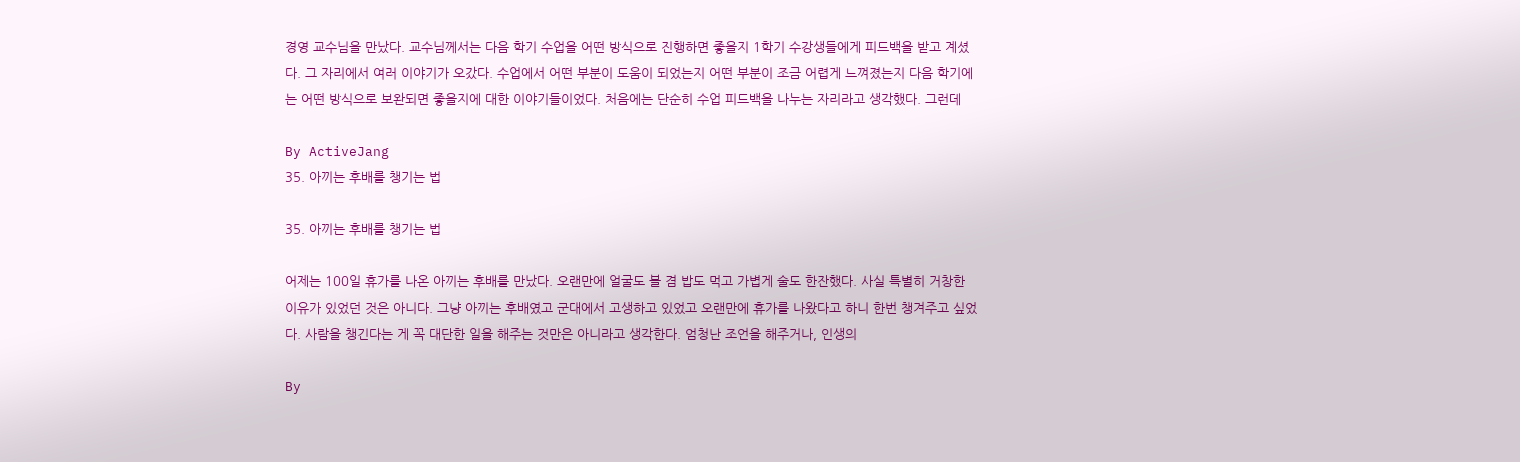경영 교수님을 만났다. 교수님께서는 다음 학기 수업을 어떤 방식으로 진행하면 좋을지 1학기 수강생들에게 피드백을 받고 계셨다. 그 자리에서 여러 이야기가 오갔다. 수업에서 어떤 부분이 도움이 되었는지 어떤 부분이 조금 어렵게 느껴졌는지 다음 학기에는 어떤 방식으로 보완되면 좋을지에 대한 이야기들이었다. 처음에는 단순히 수업 피드백을 나누는 자리라고 생각했다. 그런데

By ActiveJang
35. 아끼는 후배를 챙기는 법

35. 아끼는 후배를 챙기는 법

어제는 100일 휴가를 나온 아끼는 후배를 만났다. 오랜만에 얼굴도 볼 겸 밥도 먹고 가볍게 술도 한잔했다. 사실 특별히 거창한 이유가 있었던 것은 아니다. 그냥 아끼는 후배였고 군대에서 고생하고 있었고 오랜만에 휴가를 나왔다고 하니 한번 챙겨주고 싶었다. 사람을 챙긴다는 게 꼭 대단한 일을 해주는 것만은 아니라고 생각한다. 엄청난 조언을 해주거나, 인생의

By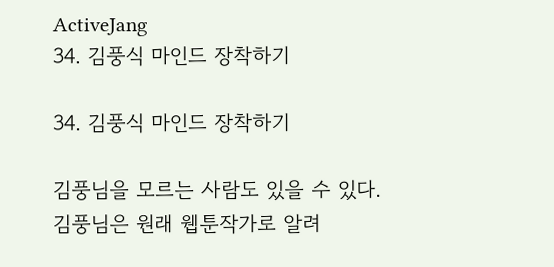ActiveJang
34. 김풍식 마인드 장착하기

34. 김풍식 마인드 장착하기

김풍님을 모르는 사람도 있을 수 있다. 김풍님은 원래 웹툰작가로 알려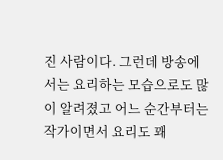진 사람이다. 그런데 방송에서는 요리하는 모습으로도 많이 알려졌고 어느 순간부터는 작가이면서 요리도 꽤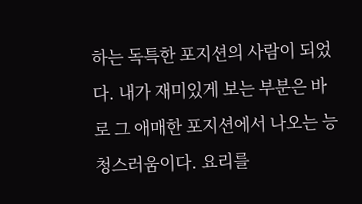하는 독특한 포지션의 사람이 되었다. 내가 재미있게 보는 부분은 바로 그 애매한 포지션에서 나오는 능청스러움이다. 요리를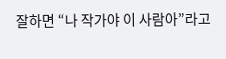잘하면 “나 작가야 이 사람아”라고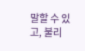말할 수 있고, 불리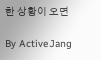한 상황이 오면

By ActiveJang